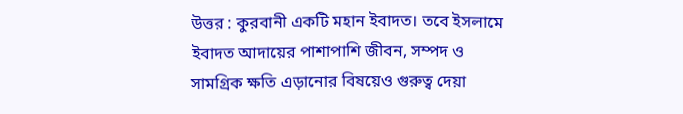উত্তর : কুরবানী একটি মহান ইবাদত। তবে ইসলামে ইবাদত আদায়ের পাশাপাশি জীবন, সম্পদ ও সামগ্রিক ক্ষতি এড়ানোর বিষয়েও গুরুত্ব দেয়া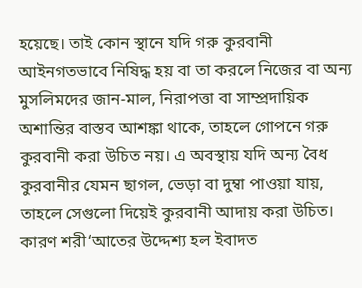হয়েছে। তাই কোন স্থানে যদি গরু কুরবানী আইনগতভাবে নিষিদ্ধ হয় বা তা করলে নিজের বা অন্য মুসলিমদের জান-মাল, নিরাপত্তা বা সাম্প্রদায়িক অশান্তির বাস্তব আশঙ্কা থাকে, তাহলে গোপনে গরু কুরবানী করা উচিত নয়। এ অবস্থায় যদি অন্য বৈধ কুরবানীর যেমন ছাগল, ভেড়া বা দুম্বা পাওয়া যায়, তাহলে সেগুলো দিয়েই কুরবানী আদায় করা উচিত। কারণ শরী‘আতের উদ্দেশ্য হল ইবাদত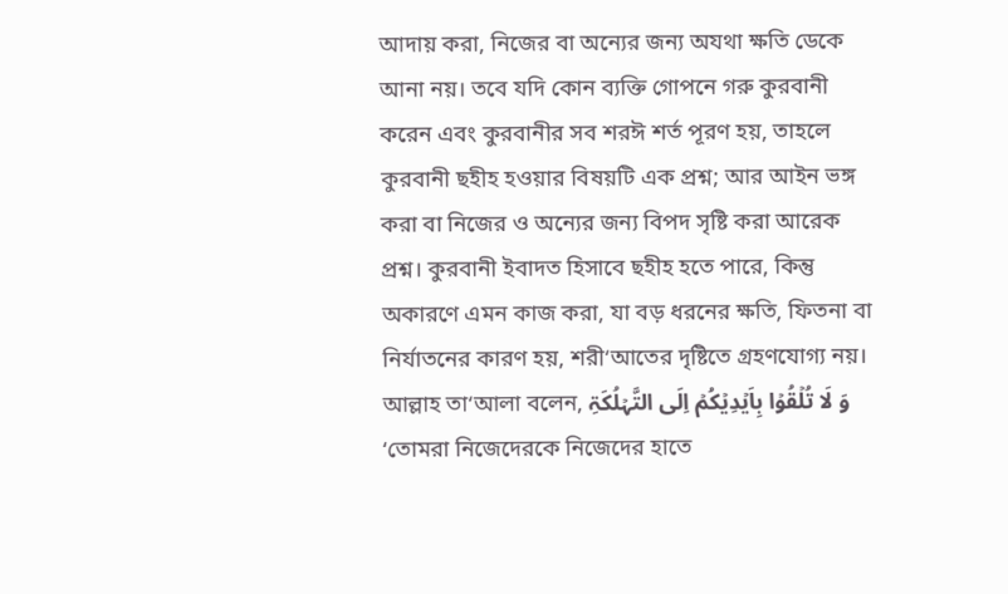আদায় করা, নিজের বা অন্যের জন্য অযথা ক্ষতি ডেকে আনা নয়। তবে যদি কোন ব্যক্তি গোপনে গরু কুরবানী করেন এবং কুরবানীর সব শরঈ শর্ত পূরণ হয়, তাহলে কুরবানী ছহীহ হওয়ার বিষয়টি এক প্রশ্ন; আর আইন ভঙ্গ করা বা নিজের ও অন্যের জন্য বিপদ সৃষ্টি করা আরেক প্রশ্ন। কুরবানী ইবাদত হিসাবে ছহীহ হতে পারে, কিন্তু অকারণে এমন কাজ করা, যা বড় ধরনের ক্ষতি, ফিতনা বা নির্যাতনের কারণ হয়, শরী‘আতের দৃষ্টিতে গ্রহণযোগ্য নয়। আল্লাহ তা‘আলা বলেন, وَ لَا تُلۡقُوۡا بِاَیۡدِیۡکُمۡ اِلَی التَّہۡلُکَۃِ ‘তোমরা নিজেদেরকে নিজেদের হাতে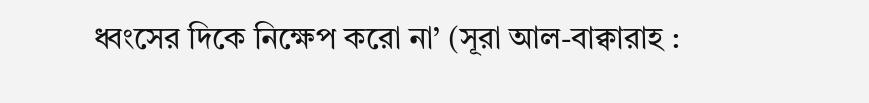ধ্বংসের দিকে নিক্ষেপ করো না’ (সূরা আল-বাক্বারাহ :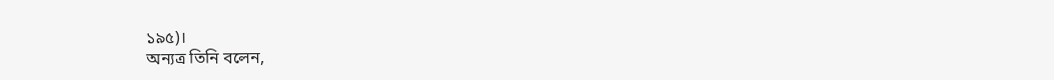১৯৫)।
অন্যত্র তিনি বলেন,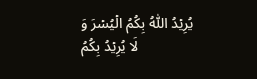یُرِیۡدُ اللّٰہُ بِکُمُ الۡیُسۡرَ وَ لَا یُرِیۡدُ بِکُمُ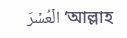الۡعُسۡرَ ‘আল্লাহ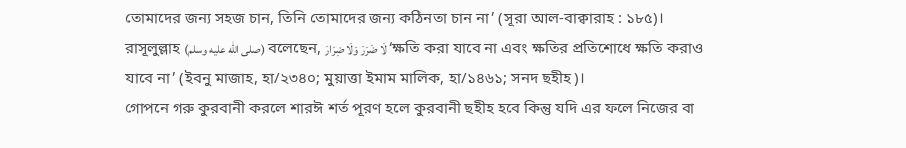তোমাদের জন্য সহজ চান, তিনি তোমাদের জন্য কঠিনতা চান না’ (সূরা আল-বাক্বারাহ : ১৮৫)। রাসূলুল্লাহ (صلى الله عليه وسلم) বলেছেন, لَا ضَرَرَ وَلَا ضِرَارَ ‘ক্ষতি করা যাবে না এবং ক্ষতির প্রতিশোধে ক্ষতি করাও যাবে না’ (ইবনু মাজাহ, হা/২৩৪০; মুয়াত্তা ইমাম মালিক, হা/১৪৬১; সনদ ছহীহ)।
গোপনে গরু কুরবানী করলে শারঈ শর্ত পূরণ হলে কুরবানী ছহীহ হবে কিন্তু যদি এর ফলে নিজের বা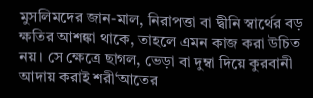মুসলিমদের জান-মাল, নিরাপত্তা বা দ্বীনি স্বার্থের বড় ক্ষতির আশঙ্কা থাকে, তাহলে এমন কাজ করা উচিত নয়। সে ক্ষেত্রে ছাগল, ভেড়া বা দুম্বা দিয়ে কুরবানী আদায় করাই শরী‘আতের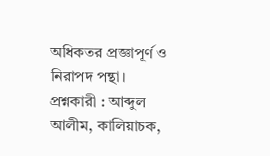অধিকতর প্রজ্ঞাপূর্ণ ও নিরাপদ পন্থা।
প্রশ্নকারী : আব্দুল আলীম, কালিয়াচক,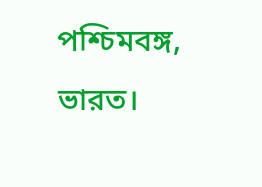পশ্চিমবঙ্গ, ভারত।